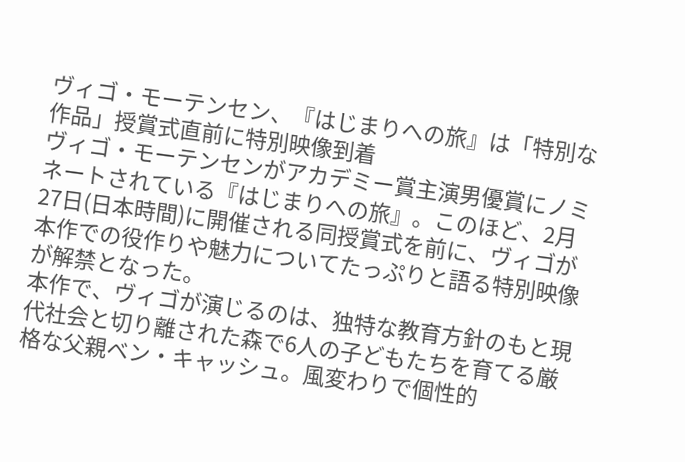ヴィゴ・モーテンセン、『はじまりへの旅』は「特別な作品」授賞式直前に特別映像到着
ヴィゴ・モーテンセンがアカデミー賞主演男優賞にノミネートされている『はじまりへの旅』。このほど、2月27日(日本時間)に開催される同授賞式を前に、ヴィゴが本作での役作りや魅力についてたっぷりと語る特別映像が解禁となった。
本作で、ヴィゴが演じるのは、独特な教育方針のもと現代社会と切り離された森で6人の子どもたちを育てる厳格な父親ベン・キャッシュ。風変わりで個性的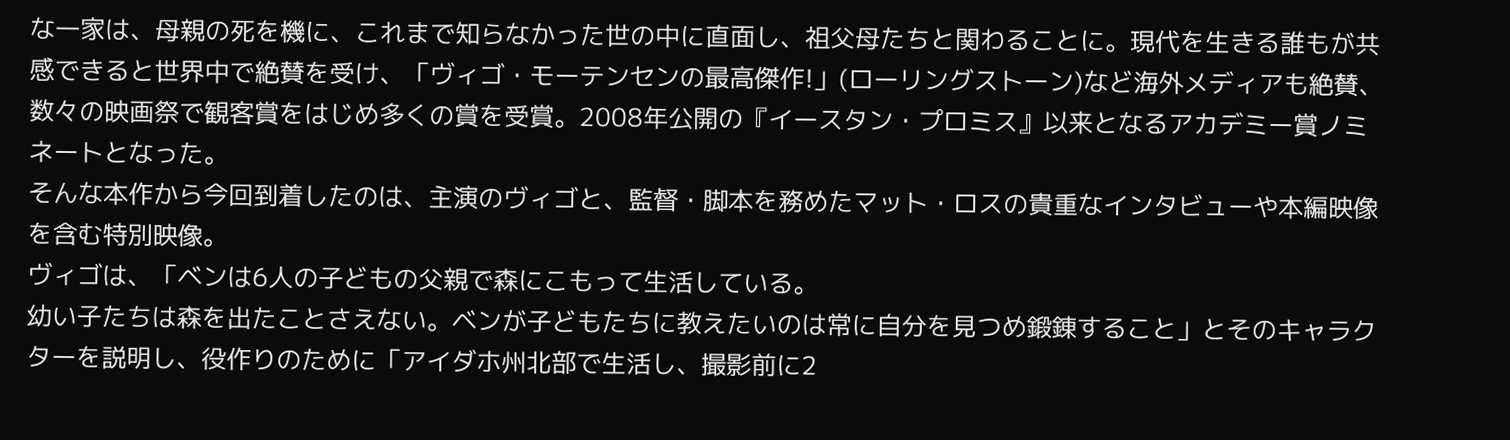な一家は、母親の死を機に、これまで知らなかった世の中に直面し、祖父母たちと関わることに。現代を生きる誰もが共感できると世界中で絶賛を受け、「ヴィゴ・モーテンセンの最高傑作!」(ローリングストーン)など海外メディアも絶賛、数々の映画祭で観客賞をはじめ多くの賞を受賞。2008年公開の『イースタン・プロミス』以来となるアカデミー賞ノミネートとなった。
そんな本作から今回到着したのは、主演のヴィゴと、監督・脚本を務めたマット・ロスの貴重なインタビューや本編映像を含む特別映像。
ヴィゴは、「ベンは6人の子どもの父親で森にこもって生活している。
幼い子たちは森を出たことさえない。ベンが子どもたちに教えたいのは常に自分を見つめ鍛錬すること」とそのキャラクターを説明し、役作りのために「アイダホ州北部で生活し、撮影前に2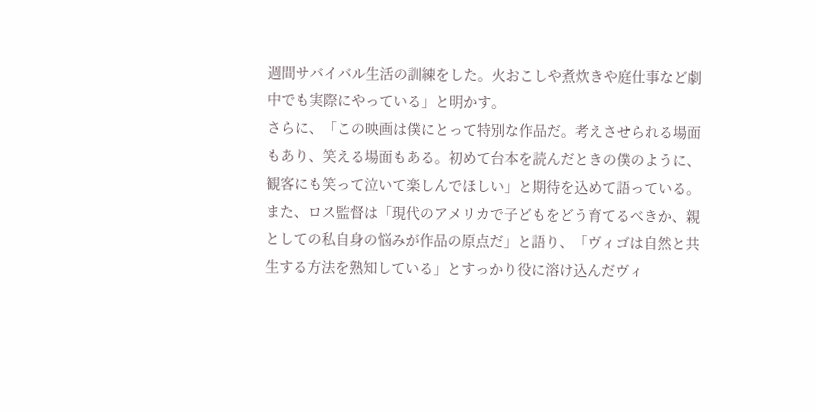週間サバイバル生活の訓練をした。火おこしや煮炊きや庭仕事など劇中でも実際にやっている」と明かす。
さらに、「この映画は僕にとって特別な作品だ。考えさせられる場面もあり、笑える場面もある。初めて台本を読んだときの僕のように、観客にも笑って泣いて楽しんでほしい」と期待を込めて語っている。
また、ロス監督は「現代のアメリカで子どもをどう育てるべきか、親としての私自身の悩みが作品の原点だ」と語り、「ヴィゴは自然と共生する方法を熟知している」とすっかり役に溶け込んだヴィ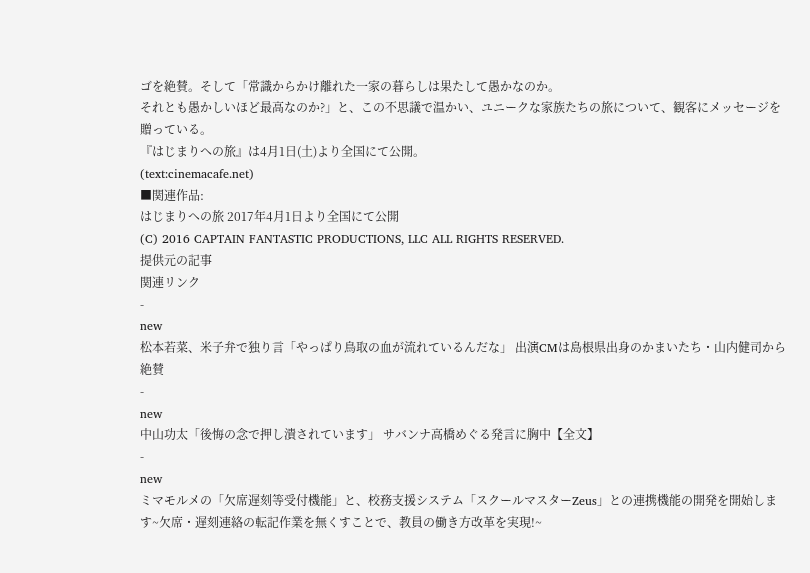ゴを絶賛。そして「常識からかけ離れた一家の暮らしは果たして愚かなのか。
それとも愚かしいほど最高なのか?」と、この不思議で温かい、ユニークな家族たちの旅について、観客にメッセージを贈っている。
『はじまりへの旅』は4月1日(土)より全国にて公開。
(text:cinemacafe.net)
■関連作品:
はじまりへの旅 2017年4月1日より全国にて公開
(C) 2016 CAPTAIN FANTASTIC PRODUCTIONS, LLC ALL RIGHTS RESERVED.
提供元の記事
関連リンク
-
new
松本若菜、米子弁で独り言「やっぱり鳥取の血が流れているんだな」 出演CMは島根県出身のかまいたち・山内健司から絶賛
-
new
中山功太「後悔の念で押し潰されています」 サバンナ高橋めぐる発言に胸中【全文】
-
new
ミマモルメの「欠席遅刻等受付機能」と、校務支援システム「スクールマスターZeus」との連携機能の開発を開始します~欠席・遅刻連絡の転記作業を無くすことで、教員の働き方改革を実現!~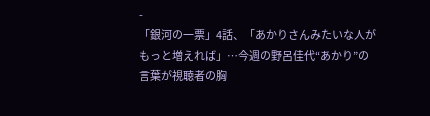-
「銀河の一票」4話、「あかりさんみたいな人がもっと増えれば」…今週の野呂佳代“あかり”の言葉が視聴者の胸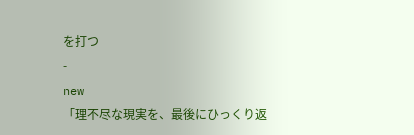を打つ
-
new
「理不尽な現実を、最後にひっくり返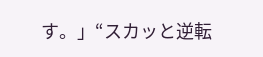す。」“スカッと逆転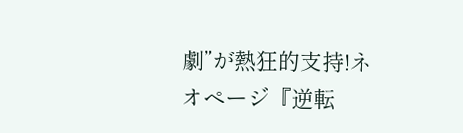劇”が熱狂的支持!ネオページ『逆転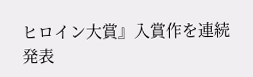ヒロイン大賞』入賞作を連続発表